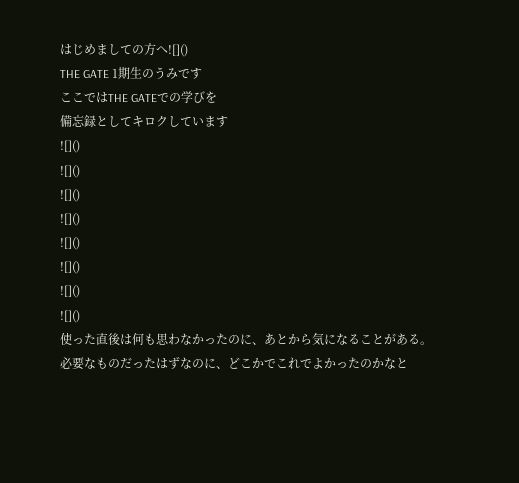はじめましての方へ![]()
THE GATE 1期生のうみです
ここではTHE GATEでの学びを
備忘録としてキロクしています
![]()
![]()
![]()
![]()
![]()
![]()
![]()
![]()
使った直後は何も思わなかったのに、あとから気になることがある。
必要なものだったはずなのに、どこかでこれでよかったのかなと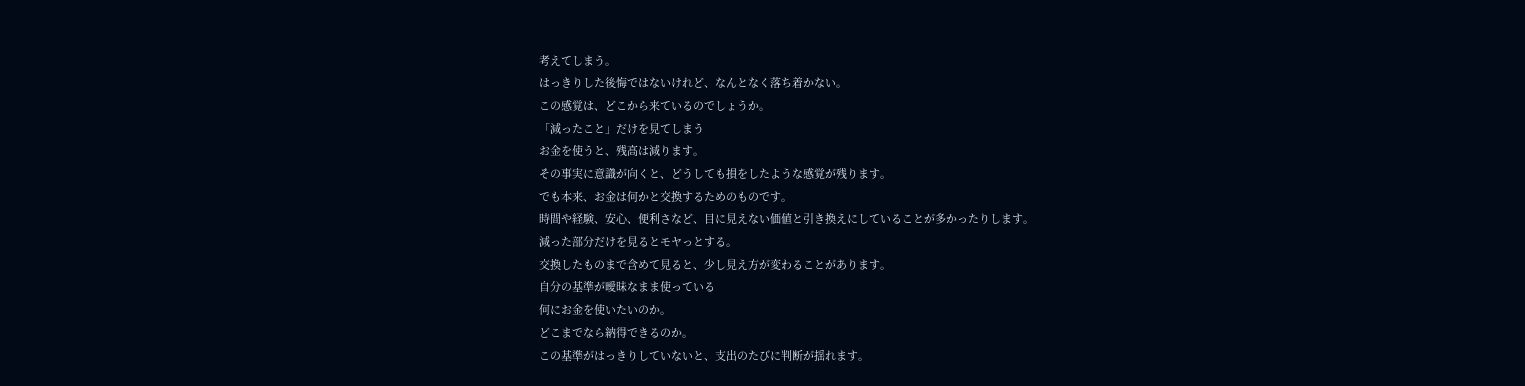考えてしまう。
はっきりした後悔ではないけれど、なんとなく落ち着かない。
この感覚は、どこから来ているのでしょうか。
「減ったこと」だけを見てしまう
お金を使うと、残高は減ります。
その事実に意識が向くと、どうしても損をしたような感覚が残ります。
でも本来、お金は何かと交換するためのものです。
時間や経験、安心、便利さなど、目に見えない価値と引き換えにしていることが多かったりします。
減った部分だけを見るとモヤっとする。
交換したものまで含めて見ると、少し見え方が変わることがあります。
自分の基準が曖昧なまま使っている
何にお金を使いたいのか。
どこまでなら納得できるのか。
この基準がはっきりしていないと、支出のたびに判断が揺れます。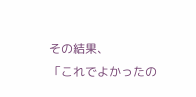その結果、
「これでよかったの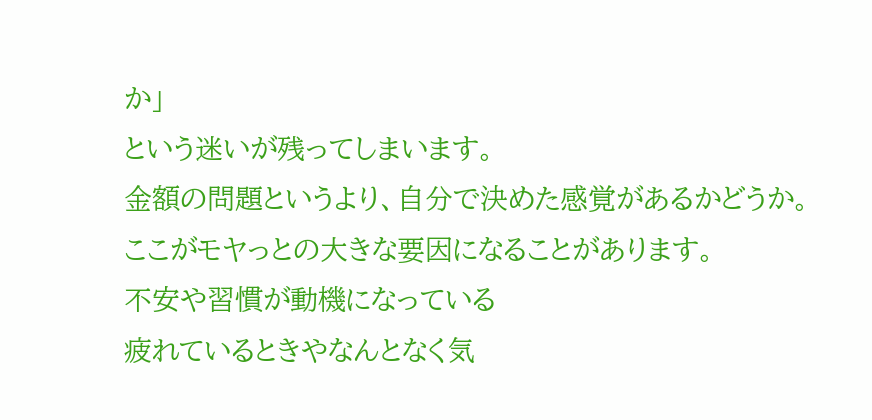か」
という迷いが残ってしまいます。
金額の問題というより、自分で決めた感覚があるかどうか。
ここがモヤっとの大きな要因になることがあります。
不安や習慣が動機になっている
疲れているときやなんとなく気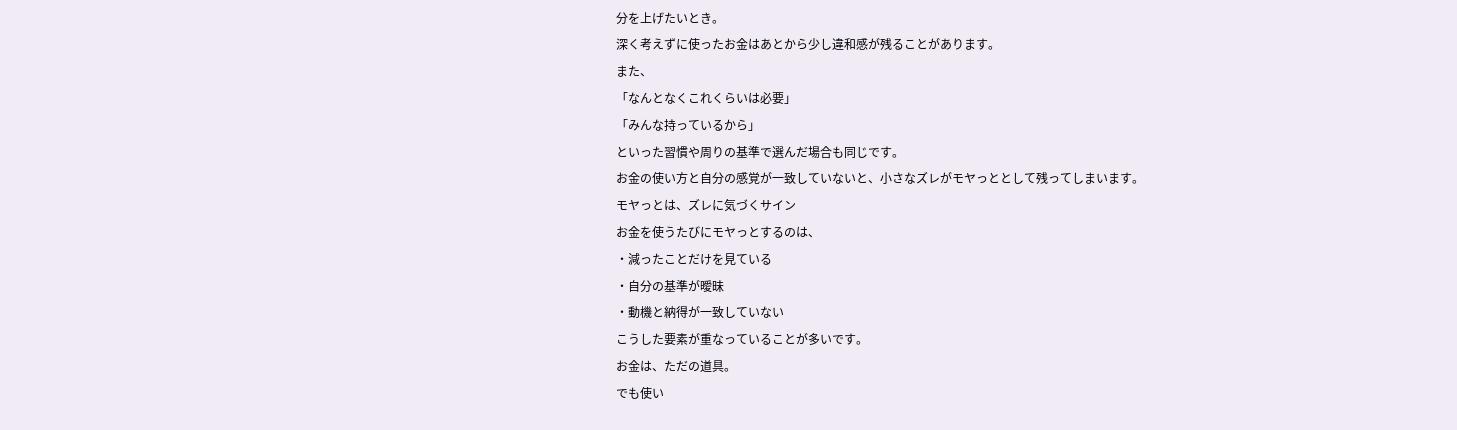分を上げたいとき。
深く考えずに使ったお金はあとから少し違和感が残ることがあります。
また、
「なんとなくこれくらいは必要」
「みんな持っているから」
といった習慣や周りの基準で選んだ場合も同じです。
お金の使い方と自分の感覚が一致していないと、小さなズレがモヤっととして残ってしまいます。
モヤっとは、ズレに気づくサイン
お金を使うたびにモヤっとするのは、
・減ったことだけを見ている
・自分の基準が曖昧
・動機と納得が一致していない
こうした要素が重なっていることが多いです。
お金は、ただの道具。
でも使い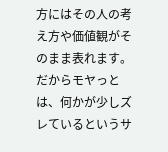方にはその人の考え方や価値観がそのまま表れます。
だからモヤっとは、何かが少しズレているというサ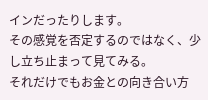インだったりします。
その感覚を否定するのではなく、少し立ち止まって見てみる。
それだけでもお金との向き合い方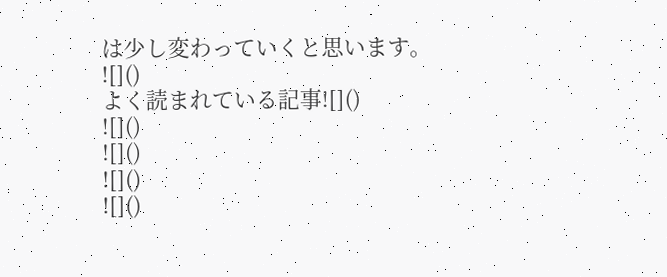は少し変わっていくと思います。
![]()
よく読まれている記事![]()
![]()
![]()
![]()
![]()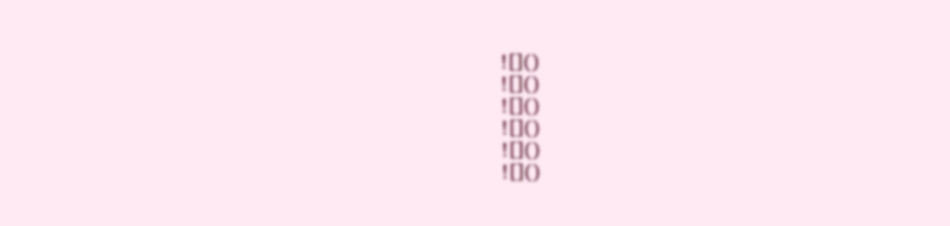![]()
![]()
![]()
![]()
![]()
![]()